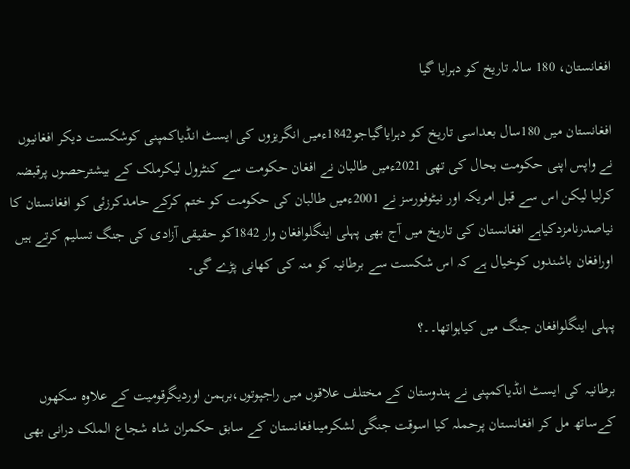افغانستان، 180 سالہ تاریخ کو دہرایا گیا

افغانستان میں 180سال بعداسی تاریخ کو دہرایاگیاجو1842ءمیں انگریزوں کی ایسٹ انڈیاکمپنی کوشکست دیکر افغانیوں نے واپس اپنی حکومت بحال کی تھی 2021ءمیں طالبان نے افغان حکومت سے کنٹرول لیکرملک کے بیشترحصوں پرقبضہ کرلیا لیکن اس سے قبل امریکہ اور نیٹوفورسز نے 2001ءمیں طالبان کی حکومت کو ختم کرکے حامدکرزئی کو افغانستان کا نیاصدرنامزدکیاہے افغانستان کی تاریخ میں آج بھی پہلی اینگلوافغان وار 1842کو حقیقی آزادی کی جنگ تسلیم کرتے ہیں اورافغان باشندوں کوخیال ہے کہ اس شکست سے برطانیہ کو منہ کی کھانی پڑے گی۔

پہلی اینگلوافغان جنگ میں کیاہواتھا۔۔؟

برطانیہ کی ایسٹ انڈیاکمپنی نے ہندوستان کے مختلف علاقوں میں راجپوتوں،برہمن اوردیگرقومیت کے علاوہ سکھوں کےساتھ مل کر افغانستان پرحملہ کیا اسوقت جنگی لشکرمیںافغانستان کے سابق حکمران شاہ شجاع الملک درانی بھی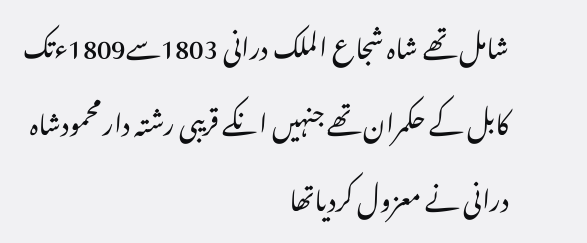شامل تھے شاہ شجاع الملک درانی 1803سے1809ءتک کابل کے حکمران تھے جنہیں انکے قریبی رشتہ دار محمودشاہ درانی نے معزول کردیاتھا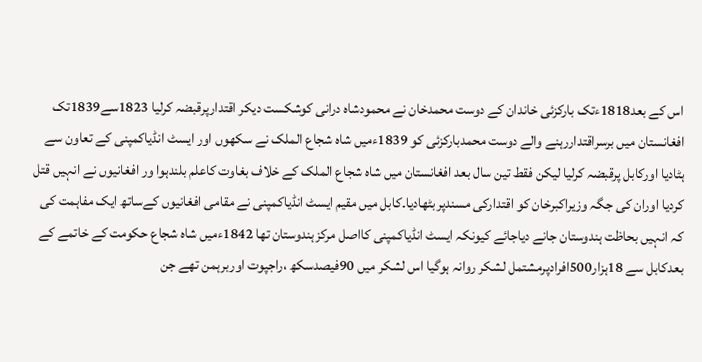اس کے بعد1818ءتک بارکزئی خاندان کے دوست محمدخان نے محمودشاہ درانی کوشکست دیکر اقتدارپرقبضہ کرلیا 1823سے1839تک افغانستان میں برسراقتداررہنے والے دوست محمدبارکزئی کو 1839ءمیں شاہ شجاع الملک نے سکھوں اور ایسٹ انڈیاکمپنی کے تعاون سے ہٹادیا اورکابل پرقبضہ کرلیا لیکن فقط تین سال بعد افغانستان میں شاہ شجاع الملک کے خلاف بغاوت کاعلم بلندہوا ور افغانیوں نے انہیں قتل کردیا اوران کی جگہ وزیراکبرخان کو اقتدارکی مسندپربٹھادیا۔کابل میں مقیم ایسٹ انڈیاکمپنی نے مقامی افغانیوں کےساتھ ایک مفاہمت کی کہ انہیں بحاظت ہندوستان جانے دیاجائے کیونکہ ایسٹ انڈیاکمپنی کااصل مرکزہندوستان تھا 1842ءمیں شاہ شجاع حکومت کے خاتمے کے بعدکابل سے 18ہزار500افرادپرمشتمل لشکر روانہ ہوگیا اس لشکر میں 90فیصدسکھ ،راجپوت اوربرہمن تھے جن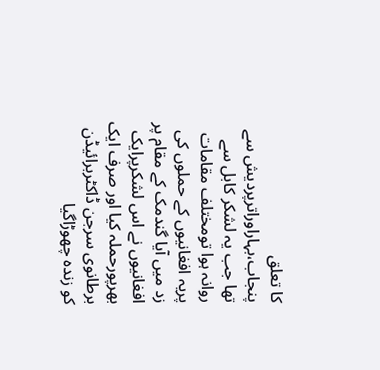کا تعلق پنجاب،بہاراوراترپردیش سے تھا جب یہ لشکر کابل سے روانہ ہوا تومختلف مقامات پریہ افغانیوں کے حملوں کی زد میں آیا گندمک کے مقام پر افغانیوں نے اس لشکرپرایک بھرپورحملہ کیا اور صرف ایک برطانوی سرجن ڈاکٹربرائیڈن کو زندہ چھوڑاگیا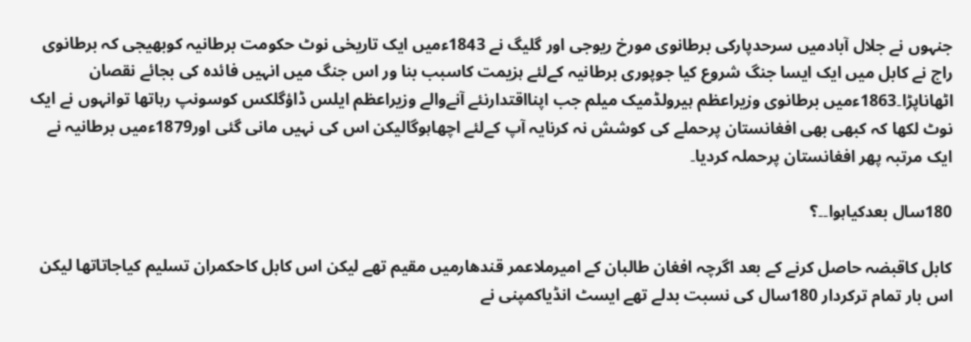جنہوں نے جلال آبادمیں سرحدپارکی برطانوی مورخ ریوجی اور گلیگ نے 1843ءمیں ایک تاریخی نوٹ حکومت برطانیہ کوبھیجی کہ برطانوی راج نے کابل میں ایک ایسا جنگ شروع کیا جوپوری برطانیہ کےلئے ہزیمت کاسبب بنا ور اس جنگ میں انہیں فائدہ کی بجائے نقصان اٹھاناپڑا۔1863ءمیں برطانوی وزیراعظم ہیرولڈمیک میلم جب اپنااقتدارنئے آنےوالے وزیراعظم ایلس ڈاؤگلکس کوسونپ رہاتھا توانہوں نے ایک نوٹ لکھا کہ کبھی بھی افغانستان پرحملے کی کوشش نہ کرنایہ آپ کےلئے اچھاہوگالیکن اس کی نہیں مانی گئی اور1879ءمیں برطانیہ نے ایک مرتبہ پھر افغانستان پرحملہ کردیا۔

180سال بعدکیاہوا۔۔؟

کابل کاقبضہ حاصل کرنے کے بعد اگرچہ افغان طالبان کے امیرملاعمر قندھارمیں مقیم تھے لیکن اس کابل کاحکمران تسلیم کیاجاتاتھا لیکن اس بار تمام ترکردار 180سال کی نسبت بدلے تھے ایسٹ انڈیاکمپنی نے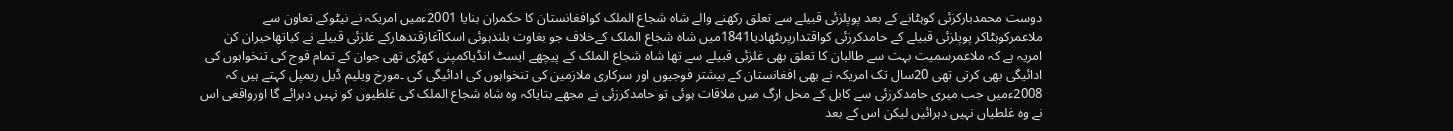دوست محمدبارکزئی کوہٹانے کے بعد پوپلزئی قبیلے سے تعلق رکھنے والے شاہ شجاع الملک کوافغانستان کا حکمران بنایا 2001ءمیں امریکہ نے نیٹوکے تعاون سے ملاعمرکوہٹاکر پوپلزئی قبیلے کے حامدکرزئی کواقتدارپربٹھادیا1841میں شاہ شجاع الملک کےخلاف جو بغاوت بلندہوئی اسکاآغازقندھارکے غلزئی قبیلے نے کیاتھاحیران کن امریہ ہے کہ ملاعمرسمیت بہت سے طالبان کا تعلق بھی غلزئی قبیلے سے تھا شاہ شجاع الملک کے پیچھے ایسٹ انڈیاکمپنی کھڑی تھی جوان کے تمام فوج کی تنخواہوں کی ادائیگی بھی کرتی تھی 20سال تک امریکہ نے بھی افغانستان کے بیشتر فوجیوں اور سرکاری ملازمین کی تنخواہوں کی ادائیگی کی ۔مورخ ویلیم ڈیل ریمپل کہتے ہیں کہ 2008ءمیں جب میری حامدکرزئی سے کابل کے محل ارگ میں ملاقات ہوئی تو حامدکرزئی نے مجھے بتایاکہ وہ شاہ شجاع الملک کی غلطیوں کو نہیں دہرائے گا اورواقعی اس نے وہ غلطیاں نہیں دہرائیں لیکن اس کے بعد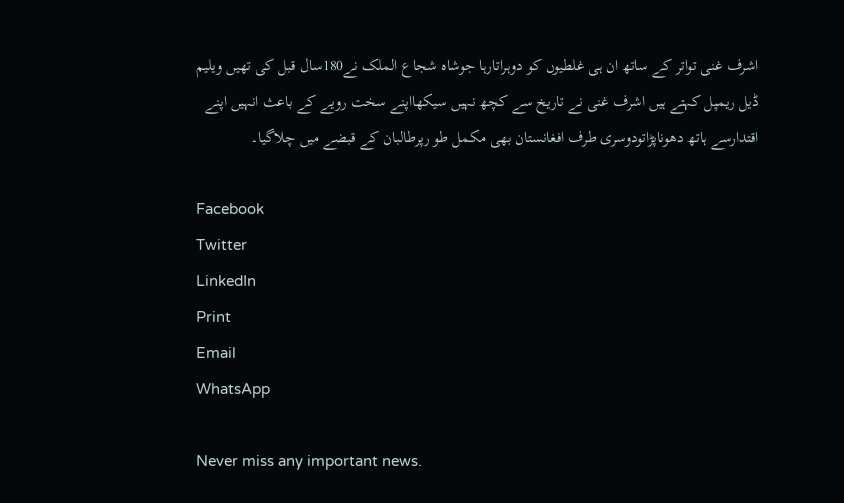اشرف غنی تواتر کے ساتھ ان ہی غلطیوں کو دوہراتارہا جوشاہ شجاع الملک نے180سال قبل کی تھیں ویلیم ڈیل ریمپل کہتے ہیں اشرف غنی نے تاریخ سے کچھ نہیں سیکھااپنے سخت رویے کے باعث انہیں اپنے اقتدارسے ہاتھ دھوناپڑاتودوسری طرف افغانستان بھی مکمل طو رپرطالبان کے قبضے میں چلاگیا۔

Facebook
Twitter
LinkedIn
Print
Email
WhatsApp

Never miss any important news.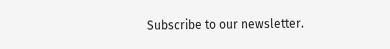Subscribe to our newsletter.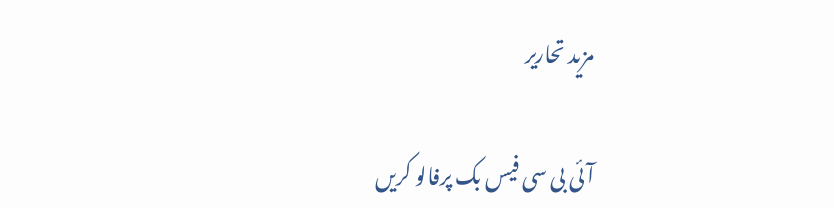مزید تحاریر

آئی بی سی فیس بک پرفالو کریں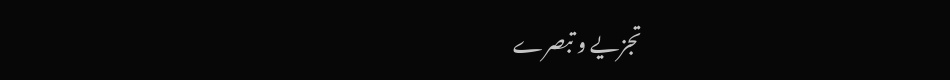تجزیے و تبصرے